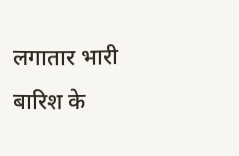लगातार भारी बारिश के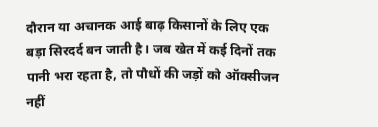दौरान या अचानक आई बाढ़ किसानों के लिए एक बड़ा सिरदर्द बन जाती है। जब खेत में कई दिनों तक पानी भरा रहता है, तो पौधों की जड़ों को ऑक्सीजन नहीं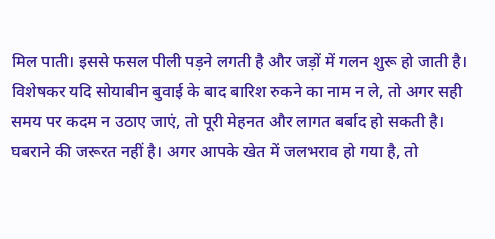मिल पाती। इससे फसल पीली पड़ने लगती है और जड़ों में गलन शुरू हो जाती है।
विशेषकर यदि सोयाबीन बुवाई के बाद बारिश रुकने का नाम न ले, तो अगर सही समय पर कदम न उठाए जाएं, तो पूरी मेहनत और लागत बर्बाद हो सकती है। घबराने की जरूरत नहीं है। अगर आपके खेत में जलभराव हो गया है, तो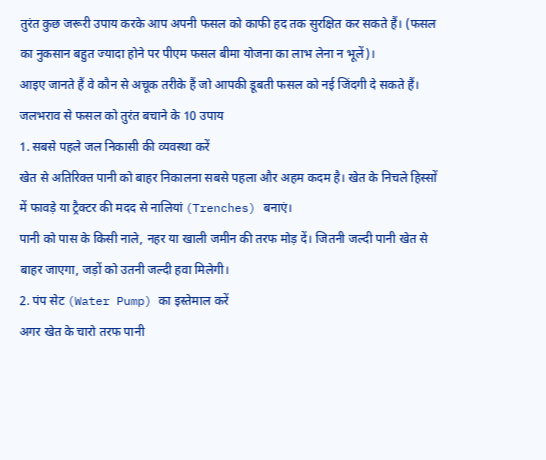तुरंत कुछ जरूरी उपाय करके आप अपनी फसल को काफी हद तक सुरक्षित कर सकते हैं। (फसल का नुकसान बहुत ज्यादा होने पर पीएम फसल बीमा योजना का लाभ लेना न भूलें)।
आइए जानते हैं वे कौन से अचूक तरीके हैं जो आपकी डूबती फसल को नई जिंदगी दे सकते हैं।
जलभराव से फसल को तुरंत बचाने के 10 उपाय
1. सबसे पहले जल निकासी की व्यवस्था करें
खेत से अतिरिक्त पानी को बाहर निकालना सबसे पहला और अहम कदम है। खेत के निचले हिस्सों में फावड़े या ट्रैक्टर की मदद से नालियां (Trenches) बनाएं।
पानी को पास के किसी नाले, नहर या खाली जमीन की तरफ मोड़ दें। जितनी जल्दी पानी खेत से बाहर जाएगा, जड़ों को उतनी जल्दी हवा मिलेगी।
2. पंप सेट (Water Pump) का इस्तेमाल करें
अगर खेत के चारो तरफ पानी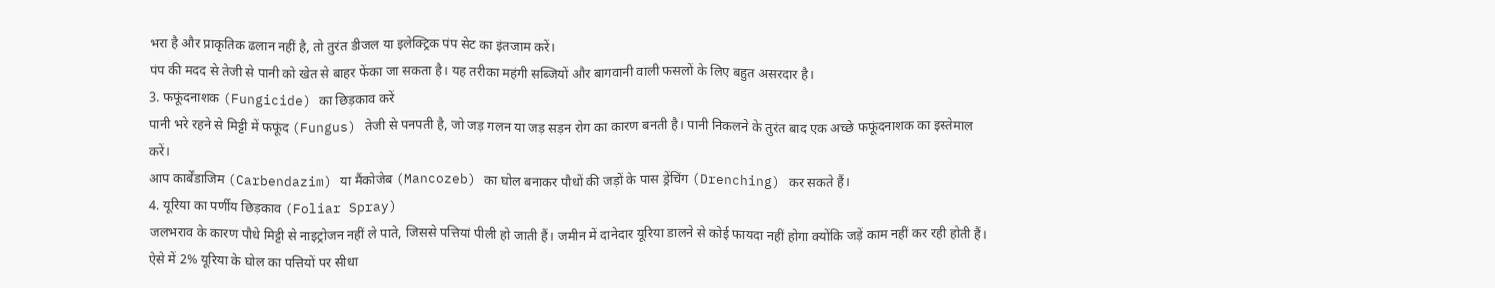भरा है और प्राकृतिक ढलान नहीं है, तो तुरंत डीजल या इलेक्ट्रिक पंप सेट का इंतजाम करें।
पंप की मदद से तेजी से पानी को खेत से बाहर फेंका जा सकता है। यह तरीका महंगी सब्जियों और बागवानी वाली फसलों के लिए बहुत असरदार है।
3. फफूंदनाशक (Fungicide) का छिड़काव करें
पानी भरे रहने से मिट्टी में फफूंद (Fungus) तेजी से पनपती है, जो जड़ गलन या जड़ सड़न रोग का कारण बनती है। पानी निकलने के तुरंत बाद एक अच्छे फफूंदनाशक का इस्तेमाल करें।
आप कार्बेंडाजिम (Carbendazim) या मैंकोजेब (Mancozeb) का घोल बनाकर पौधों की जड़ों के पास ड्रेंचिंग (Drenching) कर सकते हैं।
4. यूरिया का पर्णीय छिड़काव (Foliar Spray)
जलभराव के कारण पौधे मिट्टी से नाइट्रोजन नहीं ले पाते, जिससे पत्तियां पीली हो जाती हैं। जमीन में दानेदार यूरिया डालने से कोई फायदा नहीं होगा क्योंकि जड़ें काम नहीं कर रही होती हैं।
ऐसे में 2% यूरिया के घोल का पत्तियों पर सीधा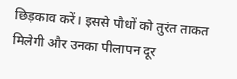छिड़काव करें। इससे पौधों को तुरंत ताकत मिलेगी और उनका पीलापन दूर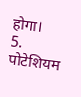होगा।
5. पोटेशियम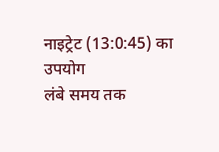नाइट्रेट (13:0:45) का उपयोग
लंबे समय तक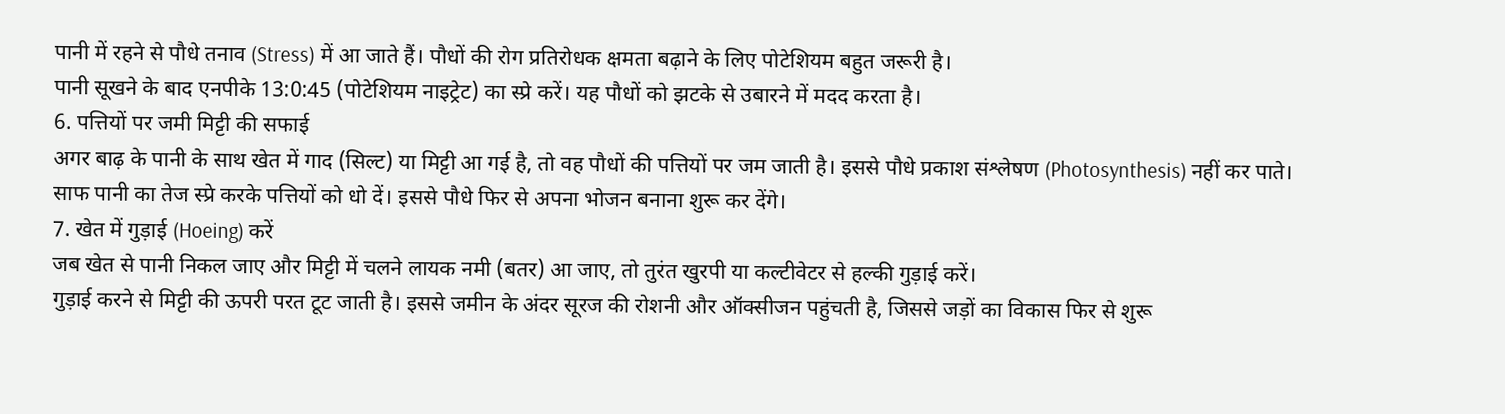पानी में रहने से पौधे तनाव (Stress) में आ जाते हैं। पौधों की रोग प्रतिरोधक क्षमता बढ़ाने के लिए पोटेशियम बहुत जरूरी है।
पानी सूखने के बाद एनपीके 13:0:45 (पोटेशियम नाइट्रेट) का स्प्रे करें। यह पौधों को झटके से उबारने में मदद करता है।
6. पत्तियों पर जमी मिट्टी की सफाई
अगर बाढ़ के पानी के साथ खेत में गाद (सिल्ट) या मिट्टी आ गई है, तो वह पौधों की पत्तियों पर जम जाती है। इससे पौधे प्रकाश संश्लेषण (Photosynthesis) नहीं कर पाते।
साफ पानी का तेज स्प्रे करके पत्तियों को धो दें। इससे पौधे फिर से अपना भोजन बनाना शुरू कर देंगे।
7. खेत में गुड़ाई (Hoeing) करें
जब खेत से पानी निकल जाए और मिट्टी में चलने लायक नमी (बतर) आ जाए, तो तुरंत खुरपी या कल्टीवेटर से हल्की गुड़ाई करें।
गुड़ाई करने से मिट्टी की ऊपरी परत टूट जाती है। इससे जमीन के अंदर सूरज की रोशनी और ऑक्सीजन पहुंचती है, जिससे जड़ों का विकास फिर से शुरू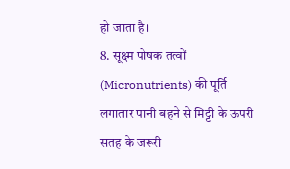हो जाता है।
8. सूक्ष्म पोषक तत्वों (Micronutrients) की पूर्ति
लगातार पानी बहने से मिट्टी के ऊपरी सतह के जरूरी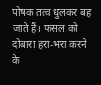पोषक तत्व धुलकर बह जाते हैं। फसल को दोबारा हरा-भरा करने के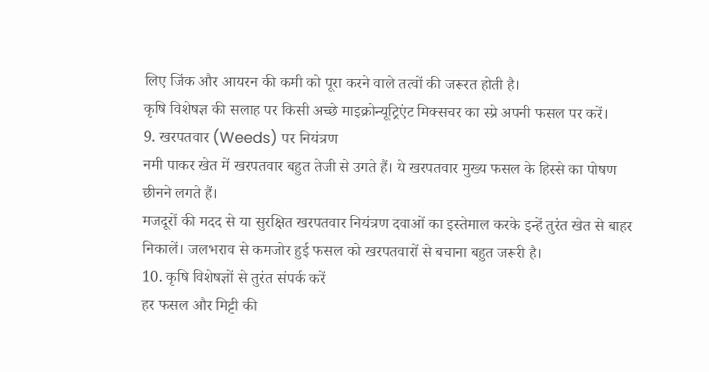लिए जिंक और आयरन की कमी को पूरा करने वाले तत्वों की जरूरत होती है।
कृषि विशेषज्ञ की सलाह पर किसी अच्छे माइक्रोन्यूट्रिएंट मिक्सचर का स्प्रे अपनी फसल पर करें।
9. खरपतवार (Weeds) पर नियंत्रण
नमी पाकर खेत में खरपतवार बहुत तेजी से उगते हैं। ये खरपतवार मुख्य फसल के हिस्से का पोषण छीनने लगते हैं।
मजदूरों की मदद से या सुरक्षित खरपतवार नियंत्रण दवाओं का इस्तेमाल करके इन्हें तुरंत खेत से बाहर निकालें। जलभराव से कमजोर हुई फसल को खरपतवारों से बचाना बहुत जरूरी है।
10. कृषि विशेषज्ञों से तुरंत संपर्क करें
हर फसल और मिट्टी की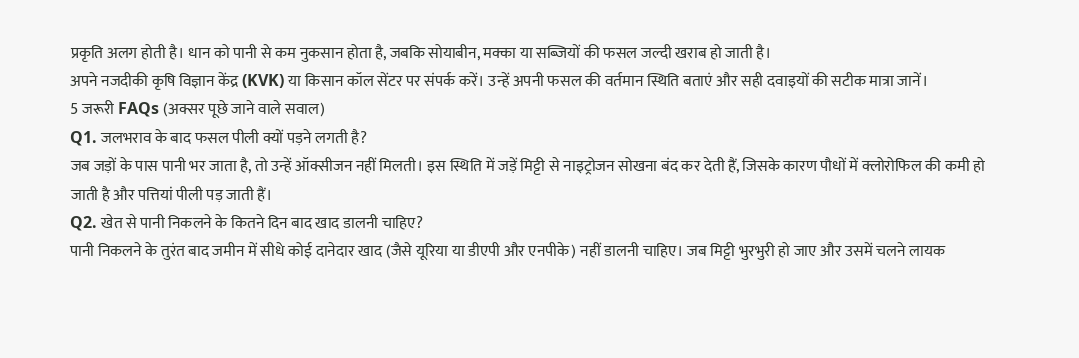प्रकृति अलग होती है। धान को पानी से कम नुकसान होता है, जबकि सोयाबीन, मक्का या सब्जियों की फसल जल्दी खराब हो जाती है।
अपने नजदीकी कृषि विज्ञान केंद्र (KVK) या किसान कॉल सेंटर पर संपर्क करें। उन्हें अपनी फसल की वर्तमान स्थिति बताएं और सही दवाइयों की सटीक मात्रा जानें।
5 जरूरी FAQs (अक्सर पूछे जाने वाले सवाल)
Q1. जलभराव के बाद फसल पीली क्यों पड़ने लगती है?
जब जड़ों के पास पानी भर जाता है, तो उन्हें ऑक्सीजन नहीं मिलती। इस स्थिति में जड़ें मिट्टी से नाइट्रोजन सोखना बंद कर देती हैं, जिसके कारण पौधों में क्लोरोफिल की कमी हो जाती है और पत्तियां पीली पड़ जाती हैं।
Q2. खेत से पानी निकलने के कितने दिन बाद खाद डालनी चाहिए?
पानी निकलने के तुरंत बाद जमीन में सीधे कोई दानेदार खाद (जैसे यूरिया या डीएपी और एनपीके) नहीं डालनी चाहिए। जब मिट्टी भुरभुरी हो जाए और उसमें चलने लायक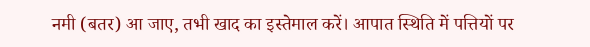नमी (बतर) आ जाए, तभी खाद का इस्तेमाल करें। आपात स्थिति में पत्तियों पर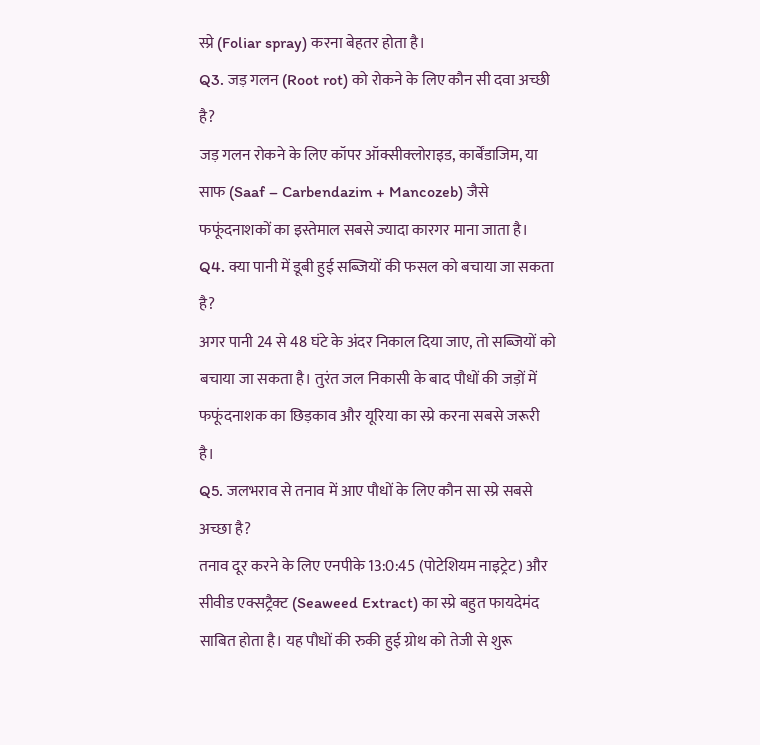स्प्रे (Foliar spray) करना बेहतर होता है।
Q3. जड़ गलन (Root rot) को रोकने के लिए कौन सी दवा अच्छी है?
जड़ गलन रोकने के लिए कॉपर ऑक्सीक्लोराइड, कार्बेंडाजिम, या साफ (Saaf – Carbendazim + Mancozeb) जैसे फफूंदनाशकों का इस्तेमाल सबसे ज्यादा कारगर माना जाता है।
Q4. क्या पानी में डूबी हुई सब्जियों की फसल को बचाया जा सकता है?
अगर पानी 24 से 48 घंटे के अंदर निकाल दिया जाए, तो सब्जियों को बचाया जा सकता है। तुरंत जल निकासी के बाद पौधों की जड़ों में फफूंदनाशक का छिड़काव और यूरिया का स्प्रे करना सबसे जरूरी है।
Q5. जलभराव से तनाव में आए पौधों के लिए कौन सा स्प्रे सबसे अच्छा है?
तनाव दूर करने के लिए एनपीके 13:0:45 (पोटेशियम नाइट्रेट) और सीवीड एक्सट्रैक्ट (Seaweed Extract) का स्प्रे बहुत फायदेमंद साबित होता है। यह पौधों की रुकी हुई ग्रोथ को तेजी से शुरू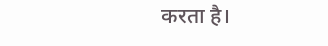करता है।